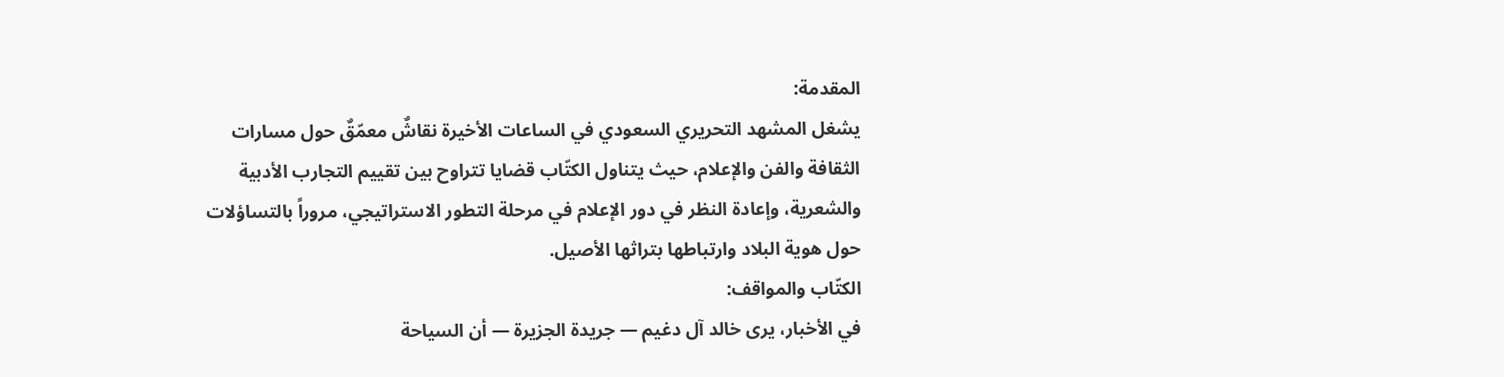المقدمة:
يشغل المشهد التحريري السعودي في الساعات الأخيرة نقاشٌ معمّقٌ حول مسارات الثقافة والفن والإعلام، حيث يتناول الكتّاب قضايا تتراوح بين تقييم التجارب الأدبية والشعرية، وإعادة النظر في دور الإعلام في مرحلة التطور الاستراتيجي، مروراً بالتساؤلات حول هوية البلاد وارتباطها بتراثها الأصيل.
الكتّاب والمواقف:
في الأخبار، يرى خالد آل دغيم — جريدة الجزيرة — أن السياحة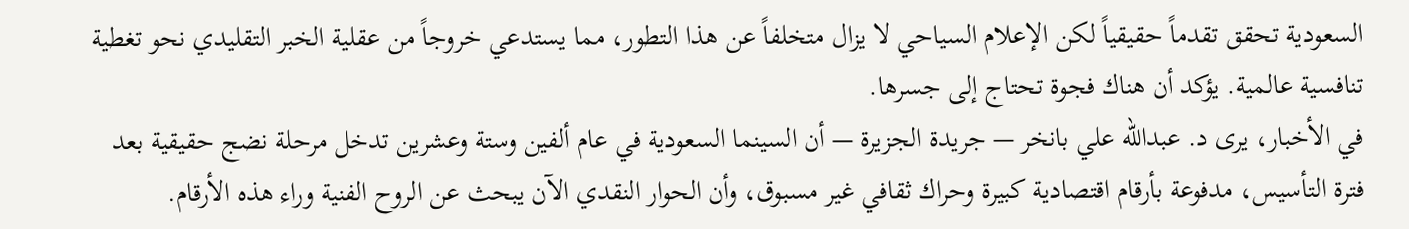السعودية تحقق تقدماً حقيقياً لكن الإعلام السياحي لا يزال متخلفاً عن هذا التطور، مما يستدعي خروجاً من عقلية الخبر التقليدي نحو تغطية تنافسية عالمية. يؤكد أن هناك فجوة تحتاج إلى جسرها.
في الأخبار، يرى د. عبدالله علي بانخر — جريدة الجزيرة — أن السينما السعودية في عام ألفين وستة وعشرين تدخل مرحلة نضج حقيقية بعد فترة التأسيس، مدفوعة بأرقام اقتصادية كبيرة وحراك ثقافي غير مسبوق، وأن الحوار النقدي الآن يبحث عن الروح الفنية وراء هذه الأرقام.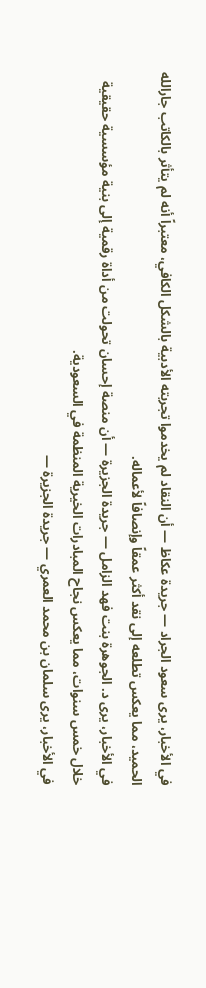في الأخبار، يرى سعود الجراد — جريدة عكاظ — أن النقاد لم يخدموا تجربته الأدبية بالشكل الكافي، معتبراً أنه لم يتأثر بالكاتب جارالله الحميد، مما يعكس تطلعه إلى نقد أكثر عمقاً وإنصافاً لأعماله.
في الأخبار، يرى د. الجوهرة بنت فهد الزامل — جريدة الجزيرة — أن منصة إحسان تحولت من أداة رقمية إلى بنية مؤسسية حقيقية خلال خمس سنوات، مما يعكس نجاح المبادرات الخيرية المنظمة في السعودية.
في الأخبار، يرى سلمان بن محمد العمري — جريدة الجزيرة —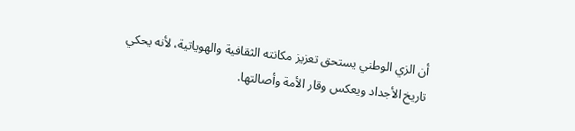أن الزي الوطني يستحق تعزيز مكانته الثقافية والهوياتية، لأنه يحكي تاريخ الأجداد ويعكس وقار الأمة وأصالتها.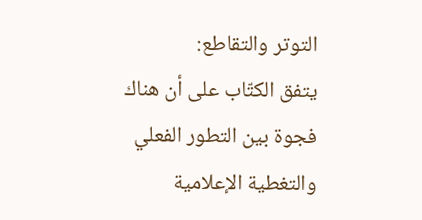التوتر والتقاطع:
يتفق الكتّاب على أن هناك فجوة بين التطور الفعلي والتغطية الإعلامية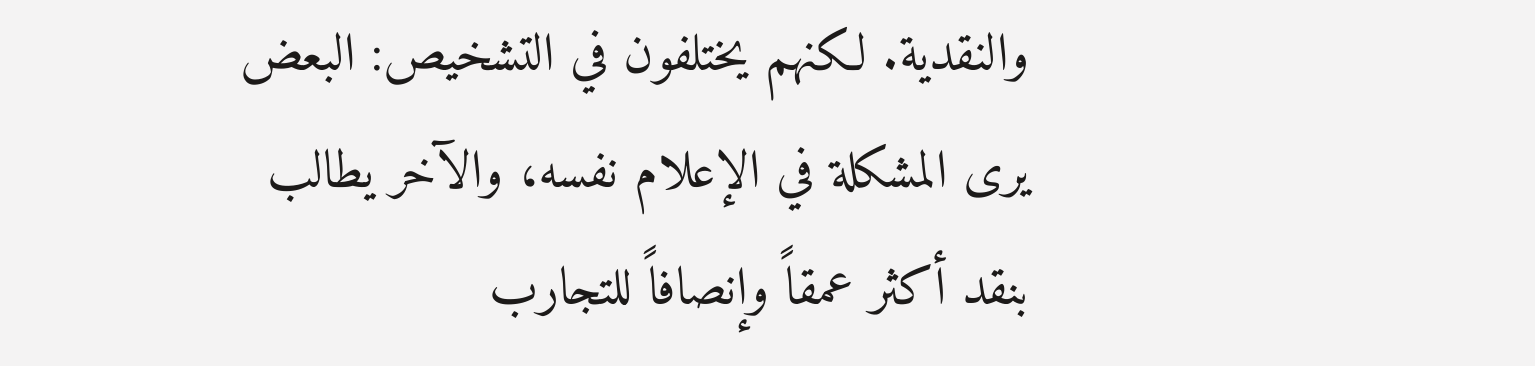والنقدية. لكنهم يختلفون في التشخيص: البعض يرى المشكلة في الإعلام نفسه، والآخر يطالب بنقد أكثر عمقاً وإنصافاً للتجارب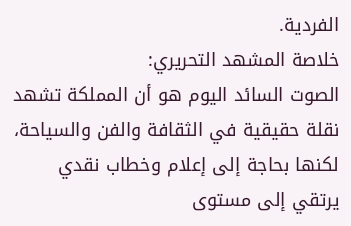الفردية.
خلاصة المشهد التحريري:
الصوت السائد اليوم هو أن المملكة تشهد نقلة حقيقية في الثقافة والفن والسياحة، لكنها بحاجة إلى إعلام وخطاب نقدي يرتقي إلى مستوى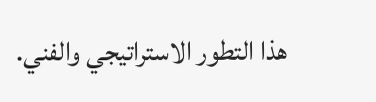هذا التطور الاستراتيجي والفني.